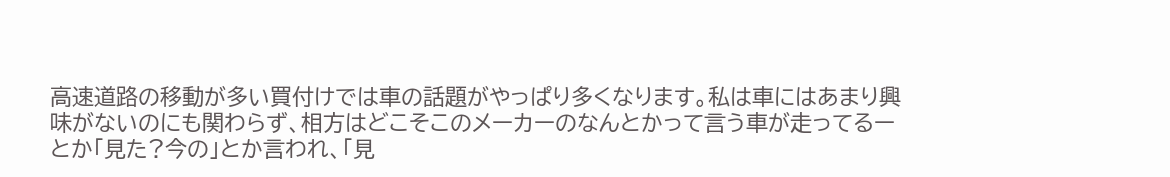高速道路の移動が多い買付けでは車の話題がやっぱり多くなります。私は車にはあまり興味がないのにも関わらず、相方はどこそこのメーカーのなんとかって言う車が走ってるーとか「見た?今の」とか言われ、「見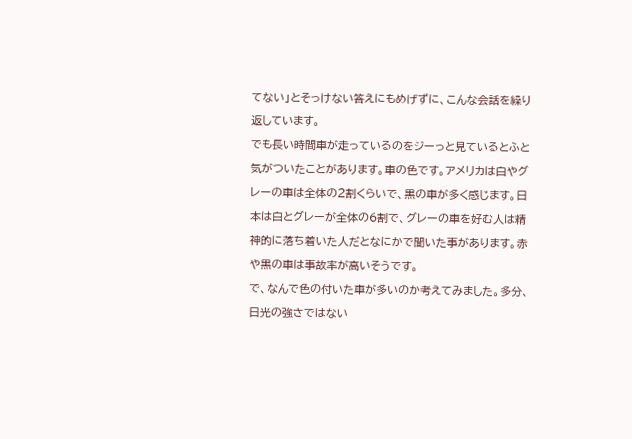てない」とそっけない答えにもめげずに、こんな会話を繰り返しています。
でも長い時間車が走っているのをジーっと見ているとふと気がついたことがあります。車の色です。アメリカは白やグレーの車は全体の2割くらいで、黒の車が多く感じます。日本は白とグレーが全体の6割で、グレーの車を好む人は精神的に落ち着いた人だとなにかで聞いた事があります。赤や黒の車は事故率が高いそうです。
で、なんで色の付いた車が多いのか考えてみました。多分、日光の強さではない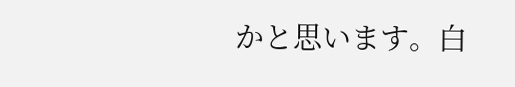かと思います。白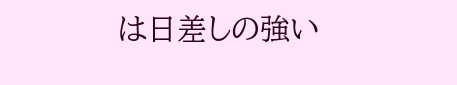は日差しの強い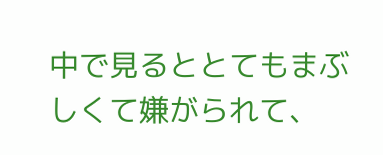中で見るととてもまぶしくて嫌がられて、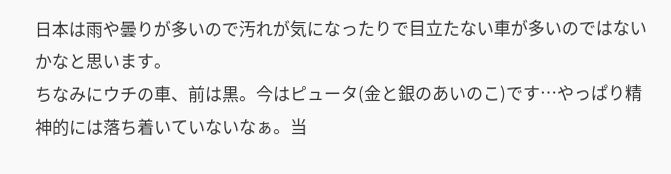日本は雨や曇りが多いので汚れが気になったりで目立たない車が多いのではないかなと思います。
ちなみにウチの車、前は黒。今はピュータ(金と銀のあいのこ)です…やっぱり精神的には落ち着いていないなぁ。当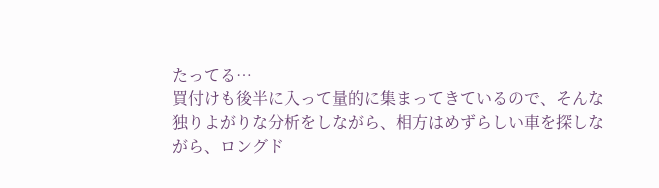たってる…
買付けも後半に入って量的に集まってきているので、そんな独りよがりな分析をしながら、相方はめずらしい車を探しながら、ロングド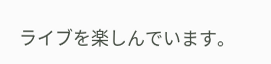ライブを楽しんでいます。